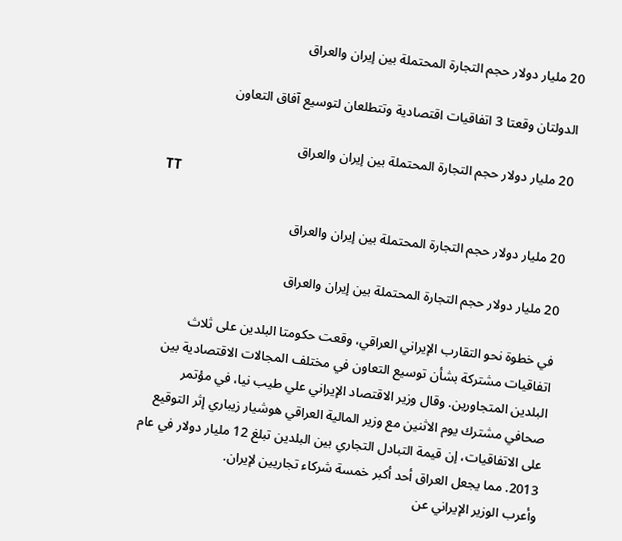20 مليار دولار حجم التجارة المحتملة بين إيران والعراق

الدولتان وقعتا 3 اتفاقيات اقتصادية وتتطلعان لتوسيع آفاق التعاون

20 مليار دولار حجم التجارة المحتملة بين إيران والعراق
TT

20 مليار دولار حجم التجارة المحتملة بين إيران والعراق

20 مليار دولار حجم التجارة المحتملة بين إيران والعراق

في خطوة نحو التقارب الإيراني العراقي، وقعت حكومتا البلدين على ثلاث اتفاقيات مشتركة بشأن توسيع التعاون في مختلف المجالات الاقتصادية بين البلدين المتجاورين. وقال وزير الاقتصاد الإيراني علي طيب نيا، في مؤتمر صحافي مشترك يوم الاثنين مع وزير المالية العراقي هوشيار زيباري إثر التوقيع على الاتفاقيات، إن قيمة التبادل التجاري بين البلدين تبلغ 12 مليار دولار في عام 2013. مما يجعل العراق أحد أكبر خمسة شركاء تجاريين لإيران.
وأعرب الوزير الإيراني عن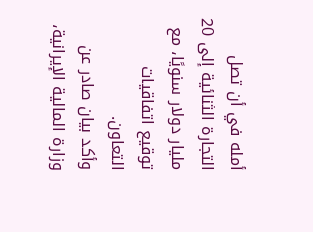أمله في أن تصل التجارة الثنائية إلى 20 مليار دولار سنويًا، مع توقيع اتفاقيات التعاون.
وأكد بيان صادر عن وزارة المالية الإيرانية،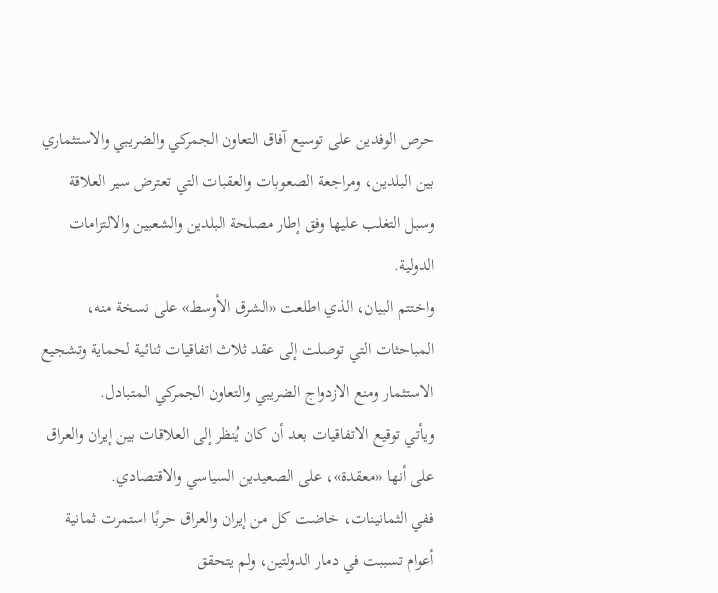حرص الوفدين على توسيع آفاق التعاون الجمركي والضريبي والاستثماري بين البلدين، ومراجعة الصعوبات والعقبات التي تعترض سير العلاقة وسبل التغلب عليها وفق إطار مصلحة البلدين والشعبين والالتزامات الدولية.
واختتم البيان، الذي اطلعت «الشرق الأوسط» على نسخة منه، المباحثات التي توصلت إلى عقد ثلاث اتفاقيات ثنائية لحماية وتشجيع الاستثمار ومنع الازدواج الضريبي والتعاون الجمركي المتبادل.
ويأتي توقيع الاتفاقيات بعد أن كان يُنظر إلى العلاقات بين إيران والعراق على أنها «معقدة»، على الصعيدين السياسي والاقتصادي.
ففي الثمانينات، خاضت كل من إيران والعراق حربًا استمرت ثمانية أعوام تسببت في دمار الدولتين، ولم يتحقق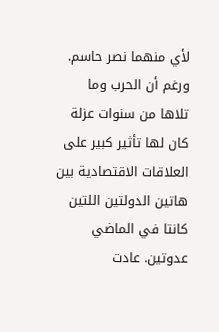لأي منهما نصر حاسم. ورغم أن الحرب وما تلاها من سنوات عزلة كان لها تأثير كبير على العلاقات الاقتصادية بين هاتين الدولتين اللتين كانتا في الماضي عدوتين. عادت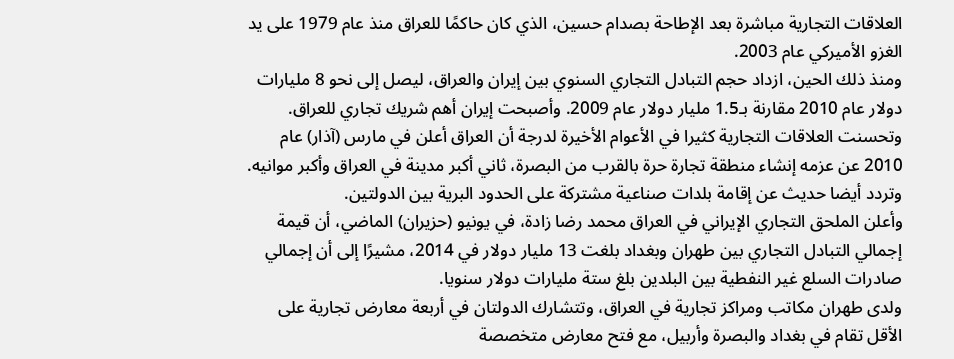العلاقات التجارية مباشرة بعد الإطاحة بصدام حسين، الذي كان حاكمًا للعراق منذ عام 1979 على يد الغزو الأميركي عام 2003.
ومنذ ذلك الحين، ازداد حجم التبادل التجاري السنوي بين إيران والعراق، ليصل إلى نحو 8 مليارات دولار عام 2010 مقارنة بـ1.5 مليار دولار عام 2009. وأصبحت إيران أهم شريك تجاري للعراق.
وتحسنت العلاقات التجارية كثيرا في الأعوام الأخيرة لدرجة أن العراق أعلن في مارس (آذار) عام 2010 عن عزمه إنشاء منطقة تجارة حرة بالقرب من البصرة، ثاني أكبر مدينة في العراق وأكبر موانيه. وتردد أيضا حديث عن إقامة بلدات صناعية مشتركة على الحدود البرية بين الدولتين.
وأعلن الملحق التجاري الإيراني في العراق محمد رضا زادة، في يونيو (حزيران) الماضي، أن قيمة إجمالي التبادل التجاري بين طهران وبغداد بلغت 13 مليار دولار في 2014، مشيرًا إلى أن إجمالي صادرات السلع غير النفطية بين البلدين بلغ ستة مليارات دولار سنويا.
ولدى طهران مكاتب ومراكز تجارية في العراق، وتتشارك الدولتان في أربعة معارض تجارية على الأقل تقام في بغداد والبصرة وأربيل، مع فتح معارض متخصصة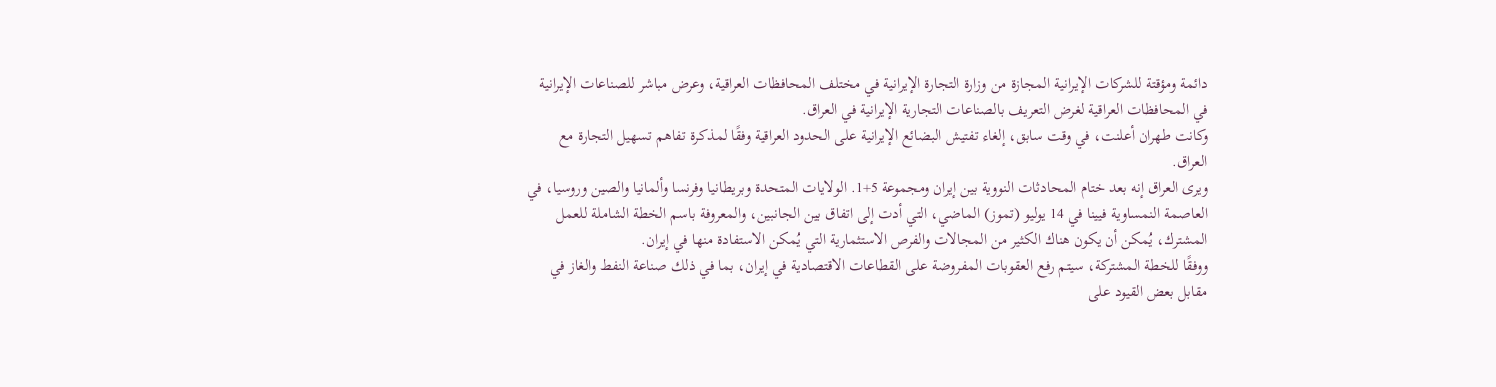دائمة ومؤقتة للشركات الإيرانية المجازة من وزارة التجارة الإيرانية في مختلف المحافظات العراقية، وعرض مباشر للصناعات الإيرانية في المحافظات العراقية لغرض التعريف بالصناعات التجارية الإيرانية في العراق.
وكانت طهران أعلنت، في وقت سابق، إلغاء تفتیش البضائع الإیرانیة علی الحدود العراقیة وفقًا لمذکرة تفاهم تسهیل التجارة مع العراق.
ويرى العراق إنه بعد ختام المحادثات النووية بين إيران ومجموعة 5+1. الولايات المتحدة وبريطانيا وفرنسا وألمانيا والصين وروسيا، في العاصمة النمساوية فيينا في 14 يوليو (تموز) الماضي، التي أدت إلى اتفاق بين الجانبين، والمعروفة باسم الخطة الشاملة للعمل المشترك، يُمكن أن يكون هناك الكثير من المجالات والفرص الاستثمارية التي يُمكن الاستفادة منها في إيران.
ووفقًا للخطة المشتركة، سيتم رفع العقوبات المفروضة على القطاعات الاقتصادية في إيران، بما في ذلك صناعة النفط والغاز في مقابل بعض القيود على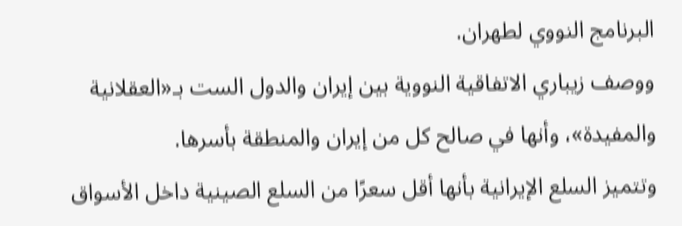البرنامج النووي لطهران.
ووصف زيباري الاتفاقية النووية بين إيران والدول الست بـ«العقلانية والمفيدة»، وأنها في صالح كل من إيران والمنطقة بأسرها.
وتتميز السلع الإيرانية بأنها أقل سعرًا من السلع الصينية داخل الأسواق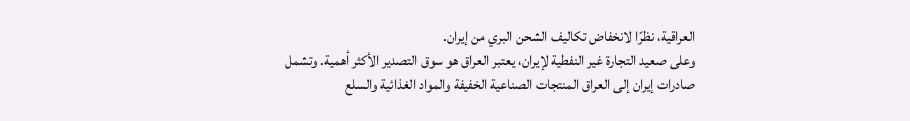العراقية، نظرًا لانخفاض تكاليف الشحن البري من إيران.
وعلى صعيد التجارة غير النفطية لإيران، يعتبر العراق هو سوق التصدير الأكثر أهمية. وتشمل صادرات إيران إلى العراق المنتجات الصناعية الخفيفة والمواد الغذائية والسلع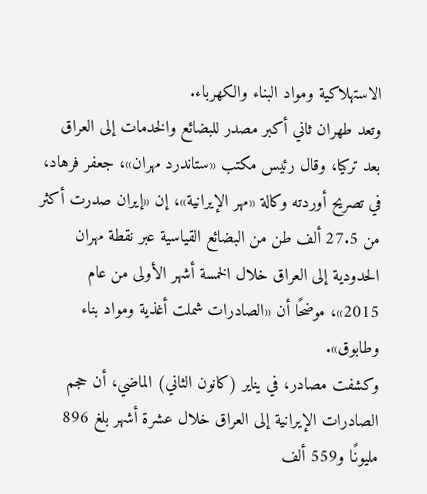الاستهلاكية ومواد البناء والكهرباء.
وتعد طهران ثاني أكبر مصدر للبضائع والخدمات إلى العراق بعد تركيا، وقال رئيس مكتب «ستاندرد مهران»، جعفر فرهاد، في تصريح أوردته وكالة «مهر الإيرانية»، إن «إيران صدرت أكثر من 27.5 ألف طن من البضائع القياسية عبر نقطة مهران الحدودية إلى العراق خلال الخمسة أشهر الأولى من عام 2015»، موضحًا أن «الصادرات شملت أغذية ومواد بناء وطابوق».
وكشفت مصادر، في يناير (كانون الثاني) الماضي، أن حجم الصادرات الإيرانية إلى العراق خلال عشرة أشهر بلغ 896 ملیونًا و559 ألف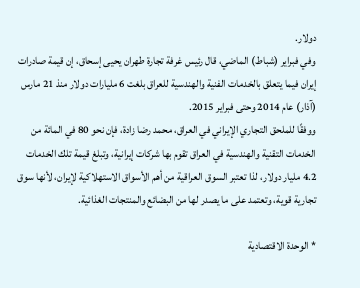دولار.
وفي فبراير (شباط) الماضي، قال رئيس غرفة تجارة طهران يحيى إسحاق، إن قيمة صادرات إيران فيما يتعلق بالخدمات الفنية والهندسية للعراق بلغت 6 مليارات دولار منذ 21 مارس (آذار) عام 2014 وحتى فبراير 2015.
ووفقًا للملحق التجاري الإيراني في العراق، محمد رضا زادة، فإن نحو 80 في المائة من الخدمات التقنية والهندسية في العراق تقوم بها شركات إيرانية، وتبلغ قيمة تلك الخدمات 4.2 مليار دولار، لذا تعتبر السوق العراقية من أهم الأسواق الاستهلاكية لإيران، لأنها سوق تجارية قوية، وتعتمد على ما يصدر لها من البضائع والمنتجات الغذائية.

* الوحدة الاقتصادية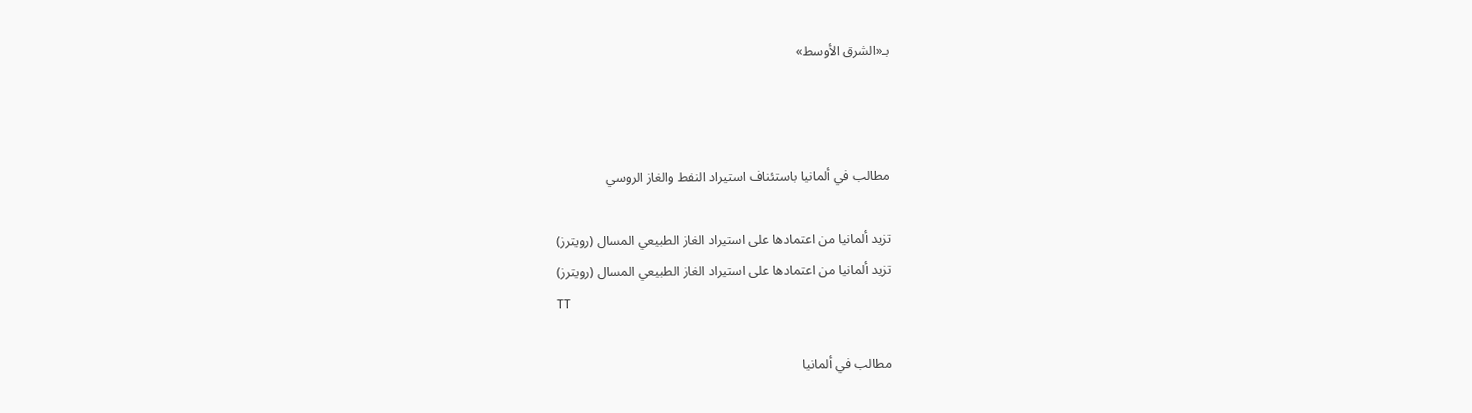بـ«الشرق الأوسط»



مطالب في ألمانيا باستئناف استيراد النفط والغاز الروسي

تزيد ألمانيا من اعتمادها على استيراد الغاز الطبيعي المسال (رويترز)
تزيد ألمانيا من اعتمادها على استيراد الغاز الطبيعي المسال (رويترز)
TT

مطالب في ألمانيا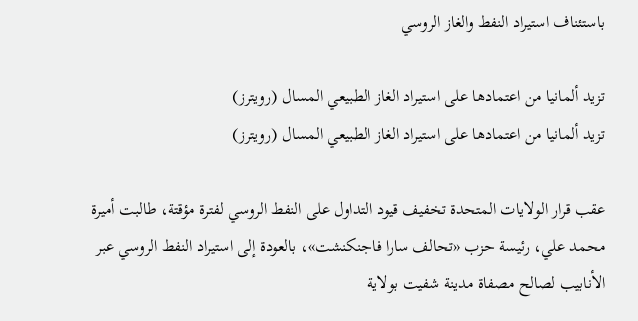باستئناف استيراد النفط والغاز الروسي

تزيد ألمانيا من اعتمادها على استيراد الغاز الطبيعي المسال (رويترز)
تزيد ألمانيا من اعتمادها على استيراد الغاز الطبيعي المسال (رويترز)

عقب قرار الولايات المتحدة تخفيف قيود التداول على النفط الروسي لفترة مؤقتة، طالبت أميرة محمد علي، رئيسة حزب «تحالف سارا فاجنكنشت»، بالعودة إلى استيراد النفط الروسي عبر الأنابيب لصالح مصفاة مدينة شفيت بولاية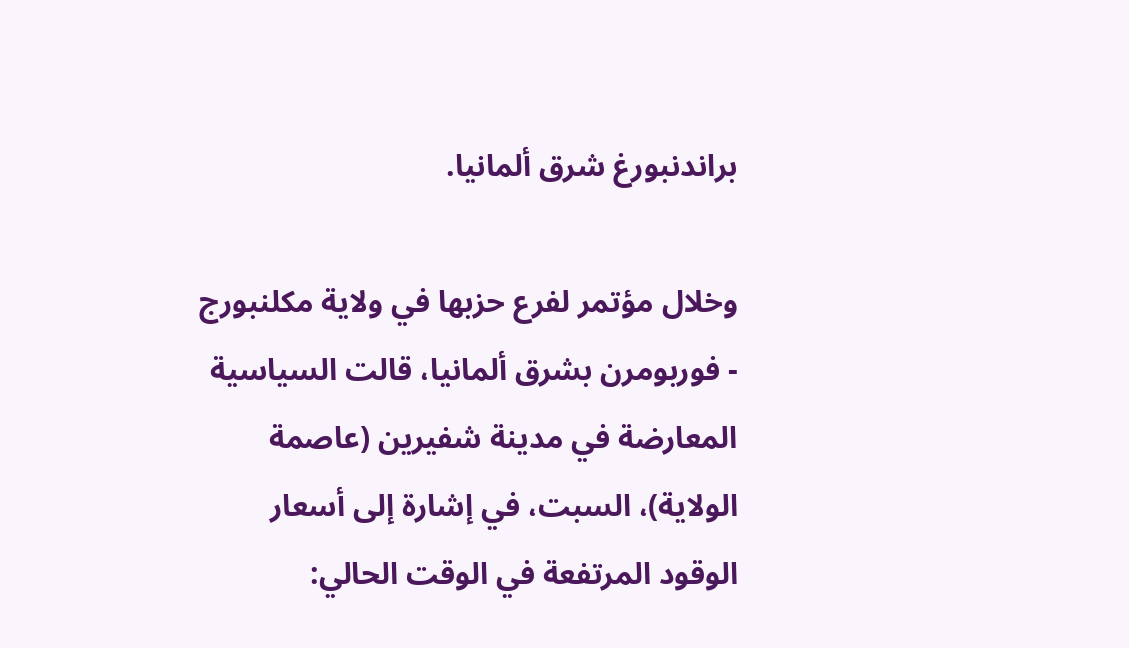براندنبورغ شرق ألمانيا.

وخلال مؤتمر لفرع حزبها في ولاية مكلنبورج - فوربومرن بشرق ألمانيا، قالت السياسية المعارضة في مدينة شفيرين (عاصمة الولاية)، السبت، في إشارة إلى أسعار الوقود المرتفعة في الوقت الحالي: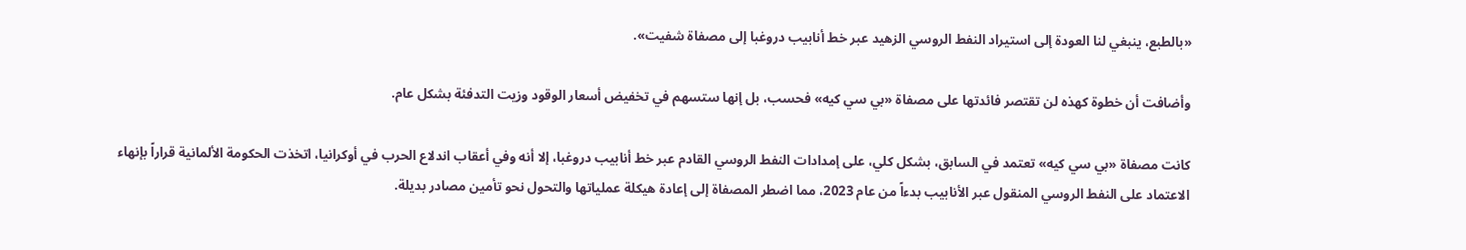«بالطبع، ينبغي لنا العودة إلى استيراد النفط الروسي الزهيد عبر خط أنابيب دروغبا إلى مصفاة شفيت».

وأضافت أن خطوة كهذه لن تقتصر فائدتها على مصفاة «بي سي كيه» فحسب، بل إنها ستسهم في تخفيض أسعار الوقود وزيت التدفئة بشكل عام.

كانت مصفاة «بي سي كيه» تعتمد في السابق، بشكل كلي، على إمدادات النفط الروسي القادم عبر خط أنابيب دروغبا، إلا أنه وفي أعقاب اندلاع الحرب في أوكرانيا، اتخذت الحكومة الألمانية قراراً بإنهاء الاعتماد على النفط الروسي المنقول عبر الأنابيب بدءاً من عام 2023، مما اضطر المصفاة إلى إعادة هيكلة عملياتها والتحول نحو تأمين مصادر بديلة.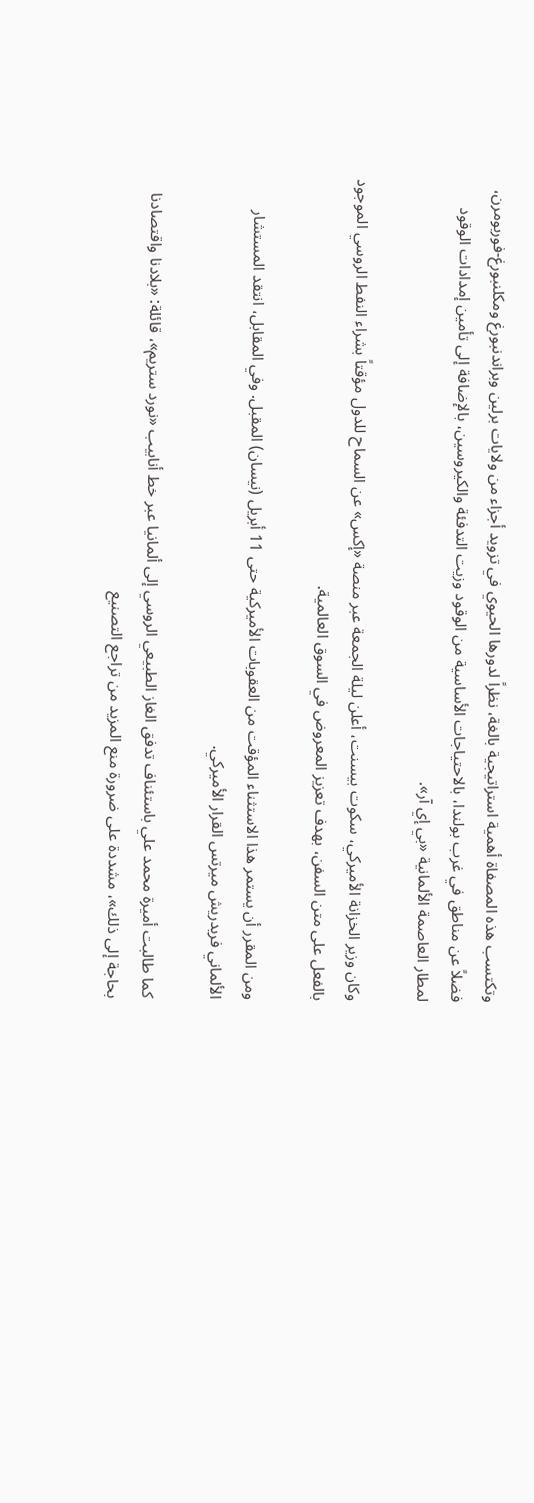وتكتسب هذه المصفاة أهمية استراتيجية بالغة، نظراً لدورها الحيوي في تزويد أجزاء من ولايات برلين وبراندنبورغ ومكلنبورغ-فوربومرن، فضلاً عن مناطق في غرب بولندا، بالاحتياجات الأساسية من الوقود وزيت التدفئة والكيروسين، بالإضافة إلى تأمين إمدادات الوقود لمطار العاصمة الألمانية «بي إي آر».

وكان وزير الخزانة الأميركي، سكوت بيسنت، أعلن ليلة الجمعة عبر منصة «إكس» عن السماح للدول مؤقتاً بشراء النفط الروسي الموجود بالفعل على متن السفن، بهدف تعزيز المعروض في السوق العالمية.

ومن المقرر أن يستمر هذا الاستثناء المؤقت من العقوبات الأميركية حتى 11 أبريل (نيسان) المقبل. وفي المقابل، انتقد المستشار الألماني فريدريش ميرتس القرار الأميركي.

كما طالبت أميرة محمد علي باستئناف تدفق الغاز الطبيعي الروسي إلى ألمانيا عبر خط أنابيب «نورد ستريم»، قائلة: «بلادنا واقتصادنا بحاجة إلى ذلك»، مشددة على ضرورة منع المزيد من تراجع التصنيع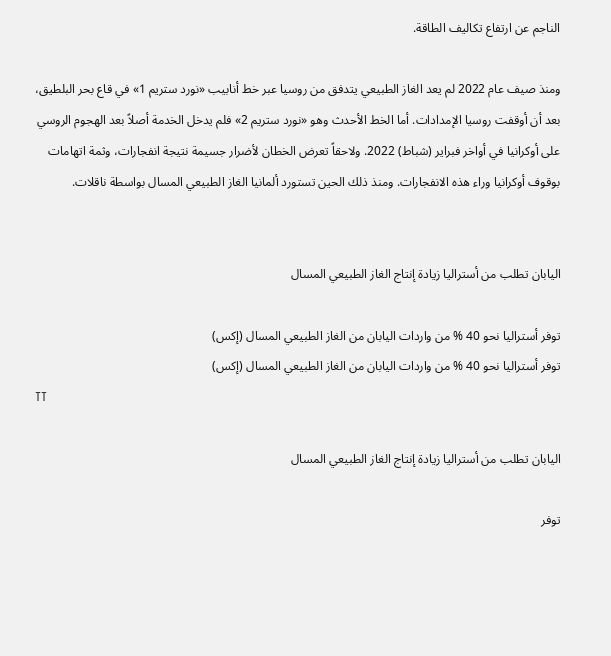الناجم عن ارتفاع تكاليف الطاقة.

ومنذ صيف عام 2022 لم يعد الغاز الطبيعي يتدفق من روسيا عبر خط أنابيب «نورد ستريم 1» في قاع بحر البلطيق، بعد أن أوقفت روسيا الإمدادات. أما الخط الأحدث وهو «نورد ستريم 2» فلم يدخل الخدمة أصلاً بعد الهجوم الروسي على أوكرانيا في أواخر فبراير (شباط) 2022. ولاحقاً تعرض الخطان لأضرار جسيمة نتيجة انفجارات، وثمة اتهامات بوقوف أوكرانيا وراء هذه الانفجارات. ومنذ ذلك الحين تستورد ألمانيا الغاز الطبيعي المسال بواسطة ناقلات.


اليابان تطلب من أستراليا زيادة إنتاج الغاز الطبيعي المسال

توفر أستراليا نحو 40 % من واردات اليابان من الغاز الطبيعي المسال (إكس)
توفر أستراليا نحو 40 % من واردات اليابان من الغاز الطبيعي المسال (إكس)
TT

اليابان تطلب من أستراليا زيادة إنتاج الغاز الطبيعي المسال

توفر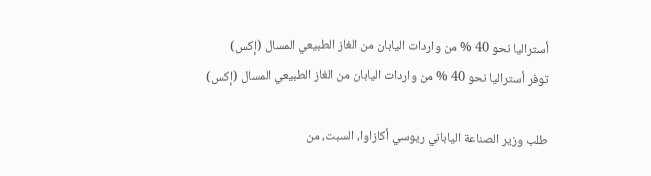أستراليا نحو 40 % من واردات اليابان من الغاز الطبيعي المسال (إكس)
توفر أستراليا نحو 40 % من واردات اليابان من الغاز الطبيعي المسال (إكس)

طلب وزير الصناعة الياباني ريوسي أكازاوا، السبت، من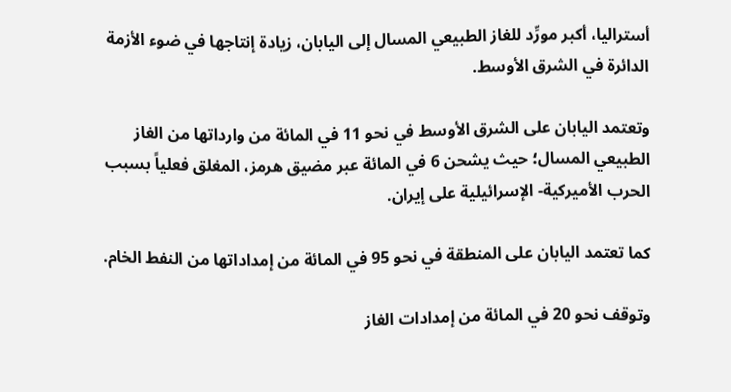أستراليا، أكبر مورِّد للغاز الطبيعي المسال إلى اليابان، زيادة إنتاجها في ضوء الأزمة الدائرة في الشرق الأوسط.

وتعتمد اليابان على الشرق الأوسط في نحو 11 في المائة من وارداتها من الغاز الطبيعي المسال؛ حيث يشحن 6 في المائة عبر مضيق هرمز، المغلق فعلياً بسبب الحرب الأميركية- الإسرائيلية على إيران.

كما تعتمد اليابان على المنطقة في نحو 95 في المائة من إمداداتها من النفط الخام.

وتوقف نحو 20 في المائة من إمدادات الغاز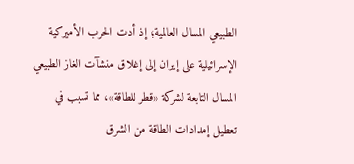الطبيعي المسال العالمية؛ إذ أدت الحرب الأميركية الإسرائيلية على إيران إلى إغلاق منشآت الغاز الطبيعي المسال التابعة لشركة «قطر للطاقة»، مما تسبب في تعطيل إمدادات الطاقة من الشرق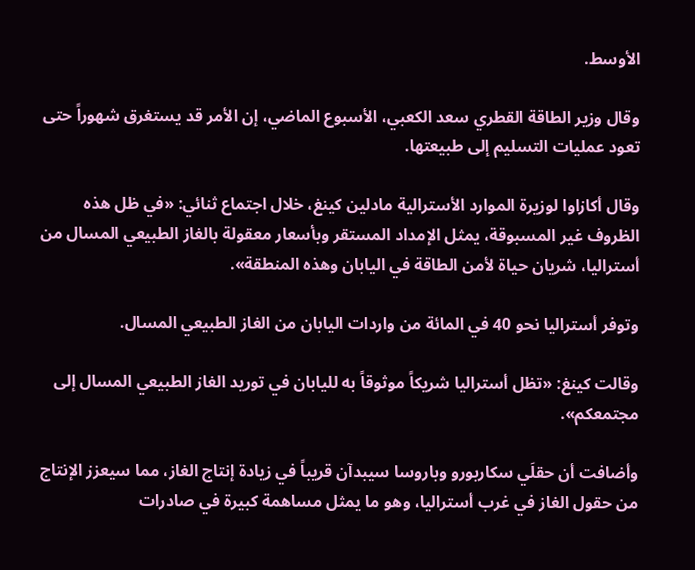الأوسط.

وقال وزير الطاقة القطري سعد الكعبي، الأسبوع الماضي، إن الأمر قد يستغرق شهوراً حتى تعود عمليات التسليم إلى طبيعتها.

وقال أكازاوا لوزيرة الموارد الأسترالية مادلين كينغ، خلال اجتماع ثنائي: «في ظل هذه الظروف غير المسبوقة، يمثل الإمداد المستقر وبأسعار معقولة بالغاز الطبيعي المسال من أستراليا، شريان حياة لأمن الطاقة في اليابان وهذه المنطقة».

وتوفر أستراليا نحو 40 في المائة من واردات اليابان من الغاز الطبيعي المسال.

وقالت كينغ: «تظل أستراليا شريكاً موثوقاً به لليابان في توريد الغاز الطبيعي المسال إلى مجتمعكم».

وأضافت أن حقلَي سكاربورو وباروسا سيبدآن قريباً في زيادة إنتاج الغاز، مما سيعزز الإنتاج من حقول الغاز في غرب أستراليا، وهو ما يمثل مساهمة كبيرة في صادرات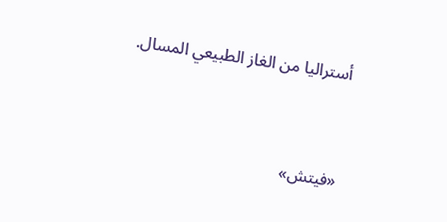أستراليا من الغاز الطبيعي المسال.


«فيتش»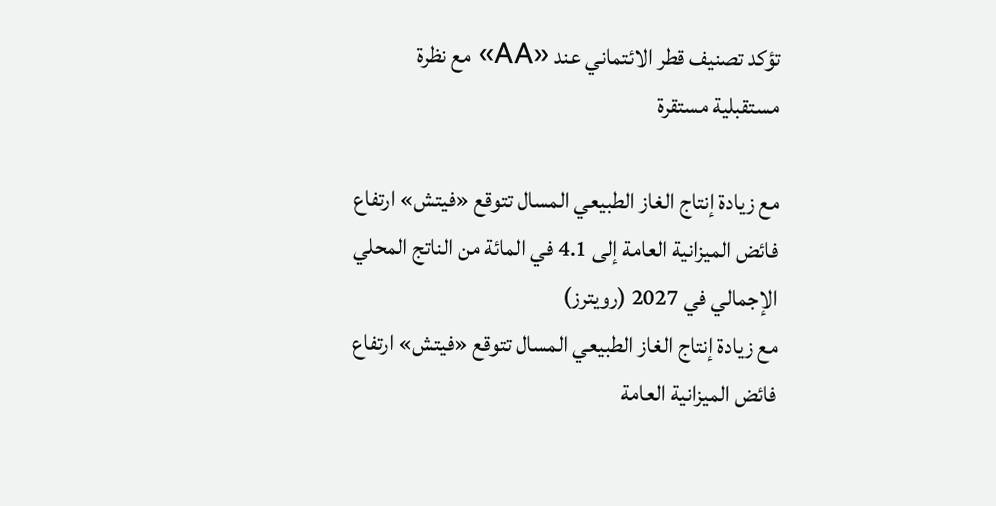تؤكد تصنيف قطر الائتماني عند «AA» مع نظرة مستقبلية مستقرة

مع زيادة إنتاج الغاز الطبيعي المسال تتوقع «فيتش» ارتفاع فائض الميزانية العامة إلى 4.1 في المائة من الناتج المحلي الإجمالي في 2027 (رويترز)
مع زيادة إنتاج الغاز الطبيعي المسال تتوقع «فيتش» ارتفاع فائض الميزانية العامة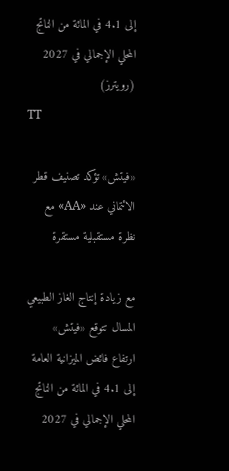إلى 4.1 في المائة من الناتج المحلي الإجمالي في 2027 (رويترز)
TT

«فيتش» تؤكد تصنيف قطر الائتماني عند «AA» مع نظرة مستقبلية مستقرة

مع زيادة إنتاج الغاز الطبيعي المسال تتوقع «فيتش» ارتفاع فائض الميزانية العامة إلى 4.1 في المائة من الناتج المحلي الإجمالي في 2027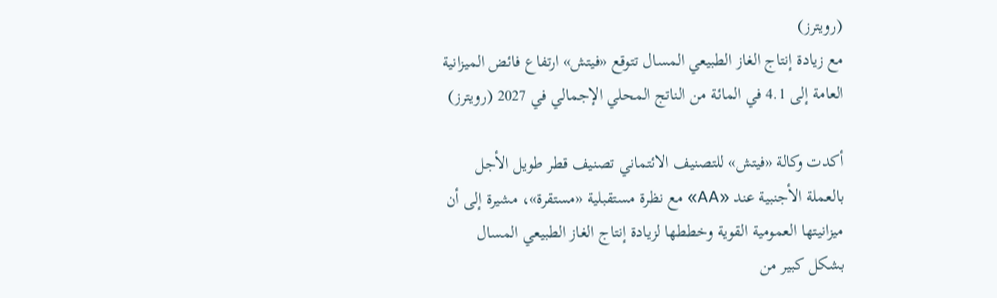(رويترز)
مع زيادة إنتاج الغاز الطبيعي المسال تتوقع «فيتش» ارتفاع فائض الميزانية العامة إلى 4.1 في المائة من الناتج المحلي الإجمالي في 2027 (رويترز)

أكدت وكالة «فيتش» للتصنيف الائتماني تصنيف قطر طويل الأجل بالعملة الأجنبية عند «AA» مع نظرة مستقبلية «مستقرة»، مشيرة إلى أن ميزانيتها العمومية القوية وخططها لزيادة إنتاج الغاز الطبيعي المسال بشكل كبير من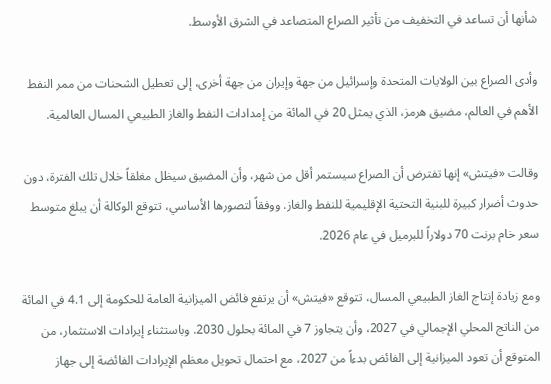شأنها أن تساعد في التخفيف من تأثير الصراع المتصاعد في الشرق الأوسط.

وأدى الصراع بين الولايات المتحدة وإسرائيل من جهة وإيران من جهة أخرى، إلى تعطيل الشحنات من ممر النفط الأهم في العالم، مضيق هرمز، الذي يمثل 20 في المائة من إمدادات النفط والغاز الطبيعي المسال العالمية.

وقالت «فيتش» إنها تفترض أن الصراع سيستمر أقل من شهر، وأن المضيق سيظل مغلقاً خلال تلك الفترة، دون حدوث أضرار كبيرة للبنية التحتية الإقليمية للنفط والغاز. ووفقاً لتصورها الأساسي، تتوقع الوكالة أن يبلغ متوسط سعر خام برنت 70 دولاراً للبرميل في عام 2026.

ومع زيادة إنتاج الغاز الطبيعي المسال، تتوقع «فيتش» أن يرتفع فائض الميزانية العامة للحكومة إلى 4.1 في المائة من الناتج المحلي الإجمالي في 2027، وأن يتجاوز 7 في المائة بحلول 2030. وباستثناء إيرادات الاستثمار، من المتوقع أن تعود الميزانية إلى الفائض بدءاً من 2027، مع احتمال تحويل معظم الإيرادات الفائضة إلى جهاز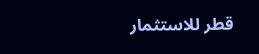قطر للاستثمار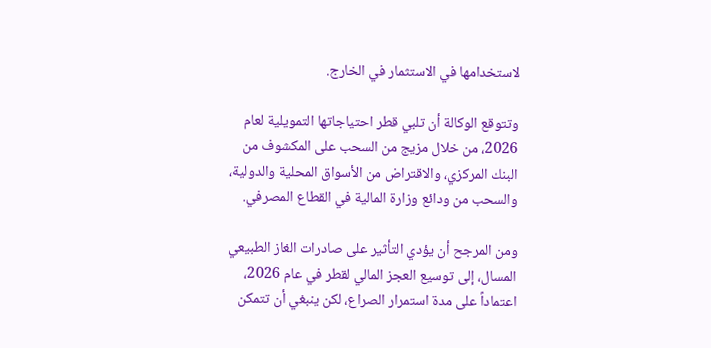لاستخدامها في الاستثمار في الخارج.

وتتوقع الوكالة أن تلبي قطر احتياجاتها التمويلية لعام 2026، من خلال مزيج من السحب على المكشوف من البنك المركزي، والاقتراض من الأسواق المحلية والدولية، والسحب من ودائع وزارة المالية في القطاع المصرفي.

ومن المرجح أن يؤدي التأثير على صادرات الغاز الطبيعي المسال، إلى توسيع العجز المالي لقطر في عام 2026، اعتماداً على مدة استمرار الصراع، لكن ينبغي أن تتمكن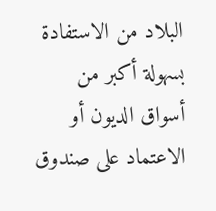البلاد من الاستفادة بسهولة أكبر من أسواق الديون أو الاعتماد على صندوق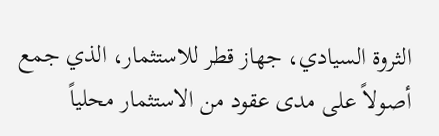الثروة السيادي، جهاز قطر للاستثمار، الذي جمع أصولاً على مدى عقود من الاستثمار محلياً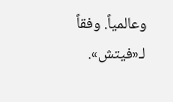وعالمياً. وفقاً لـ«فيتش».